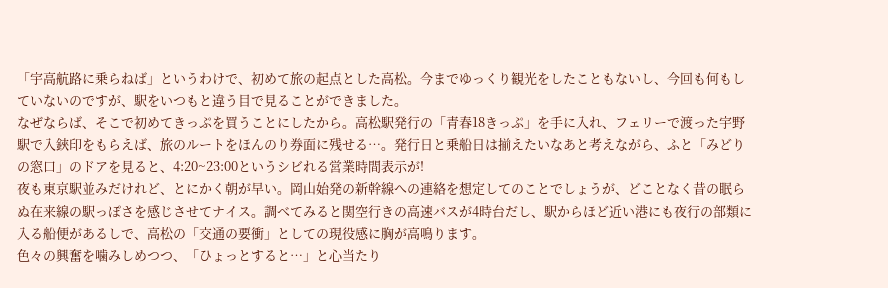「宇高航路に乗らねば」というわけで、初めて旅の起点とした高松。今までゆっくり観光をしたこともないし、今回も何もしていないのですが、駅をいつもと違う目で見ることができました。
なぜならば、そこで初めてきっぷを買うことにしたから。高松駅発行の「青春18きっぷ」を手に入れ、フェリーで渡った宇野駅で入鋏印をもらえば、旅のルートをほんのり券面に残せる…。発行日と乗船日は揃えたいなあと考えながら、ふと「みどりの窓口」のドアを見ると、4:20~23:00というシビれる営業時間表示が!
夜も東京駅並みだけれど、とにかく朝が早い。岡山始発の新幹線への連絡を想定してのことでしょうが、どことなく昔の眠らぬ在来線の駅っぽさを感じさせてナイス。調べてみると関空行きの高速バスが4時台だし、駅からほど近い港にも夜行の部類に入る船便があるしで、高松の「交通の要衝」としての現役感に胸が高鳴ります。
色々の興奮を噛みしめつつ、「ひょっとすると…」と心当たり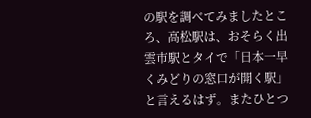の駅を調べてみましたところ、高松駅は、おそらく出雲市駅とタイで「日本一早くみどりの窓口が開く駅」と言えるはず。またひとつ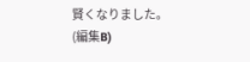賢くなりました。
(編集B)